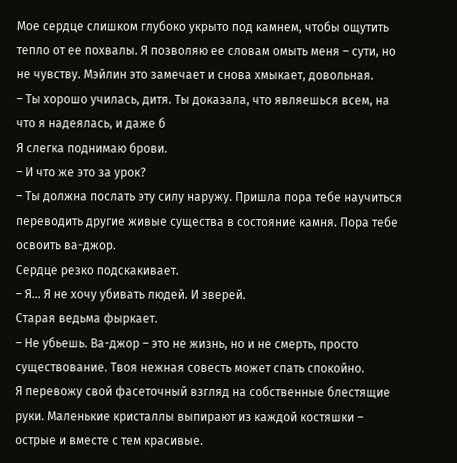Мое сердце слишком глубоко укрыто под камнем, чтобы ощутить тепло от ее похвалы. Я позволяю ее словам омыть меня – сути, но не чувству. Мэйлин это замечает и снова хмыкает, довольная.
– Ты хорошо училась, дитя. Ты доказала, что являешься всем, на что я надеялась, и даже б
Я слегка поднимаю брови.
– И что же это за урок?
– Ты должна послать эту силу наружу. Пришла пора тебе научиться переводить другие живые существа в состояние камня. Пора тебе освоить ва-джор.
Сердце резко подскакивает.
– Я… Я не хочу убивать людей. И зверей.
Старая ведьма фыркает.
– Не убьешь. Ва-джор – это не жизнь, но и не смерть, просто существование. Твоя нежная совесть может спать спокойно.
Я перевожу свой фасеточный взгляд на собственные блестящие руки. Маленькие кристаллы выпирают из каждой костяшки – острые и вместе с тем красивые.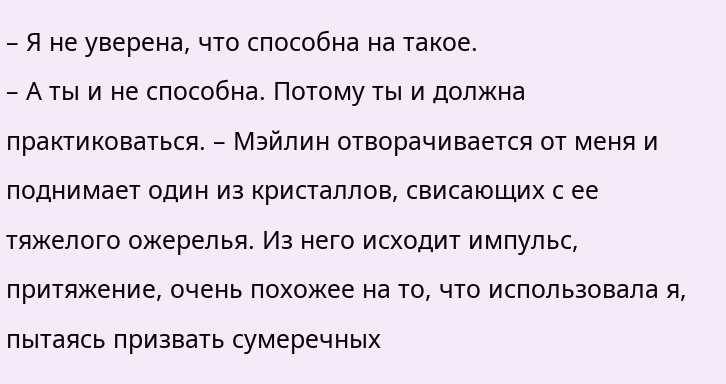– Я не уверена, что способна на такое.
– А ты и не способна. Потому ты и должна практиковаться. – Мэйлин отворачивается от меня и поднимает один из кристаллов, свисающих с ее тяжелого ожерелья. Из него исходит импульс, притяжение, очень похожее на то, что использовала я, пытаясь призвать сумеречных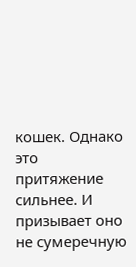кошек. Однако это притяжение сильнее. И призывает оно не сумеречную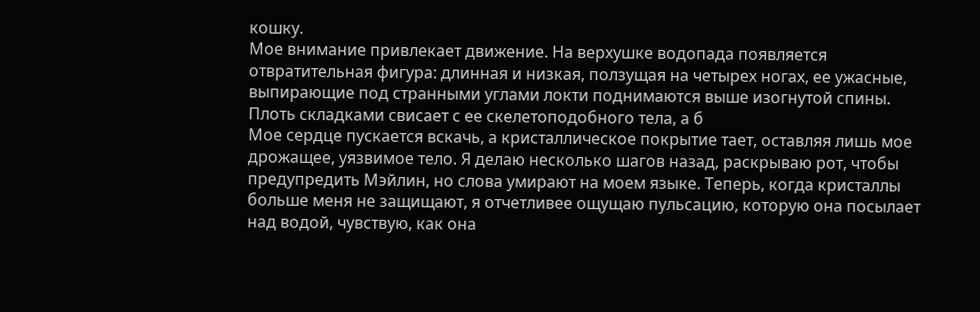кошку.
Мое внимание привлекает движение. На верхушке водопада появляется отвратительная фигура: длинная и низкая, ползущая на четырех ногах, ее ужасные, выпирающие под странными углами локти поднимаются выше изогнутой спины. Плоть складками свисает с ее скелетоподобного тела, а б
Мое сердце пускается вскачь, а кристаллическое покрытие тает, оставляя лишь мое дрожащее, уязвимое тело. Я делаю несколько шагов назад, раскрываю рот, чтобы предупредить Мэйлин, но слова умирают на моем языке. Теперь, когда кристаллы больше меня не защищают, я отчетливее ощущаю пульсацию, которую она посылает над водой, чувствую, как она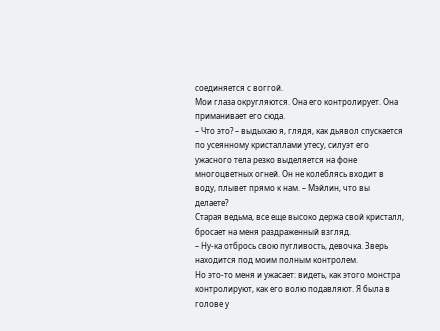соединяется с воггой.
Мои глаза округляются. Она его контролирует. Она приманивает его сюда.
– Что это? – выдыхаю я, глядя, как дьявол спускается по усеянному кристаллами утесу, силуэт его ужасного тела резко выделяется на фоне многоцветных огней. Он не колеблясь входит в воду, плывет прямо к нам. – Мэйлин, что вы делаете?
Старая ведьма, все еще высоко держа свой кристалл, бросает на меня раздраженный взгляд.
– Ну-ка отбрось свою пугливость, девочка. Зверь находится под моим полным контролем.
Но это-то меня и ужасает: видеть, как этого монстра контролируют, как его волю подавляют. Я была в голове у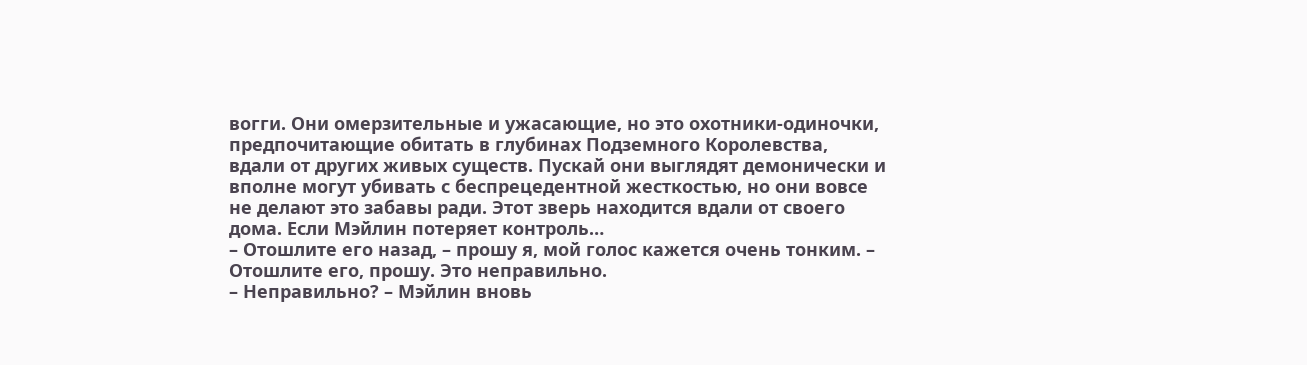вогги. Они омерзительные и ужасающие, но это охотники-одиночки, предпочитающие обитать в глубинах Подземного Королевства, вдали от других живых существ. Пускай они выглядят демонически и вполне могут убивать с беспрецедентной жесткостью, но они вовсе не делают это забавы ради. Этот зверь находится вдали от своего дома. Если Мэйлин потеряет контроль…
– Отошлите его назад, – прошу я, мой голос кажется очень тонким. – Отошлите его, прошу. Это неправильно.
– Неправильно? – Мэйлин вновь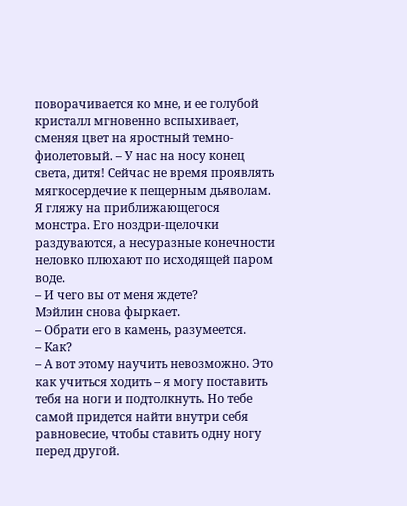поворачивается ко мне, и ее голубой кристалл мгновенно вспыхивает, сменяя цвет на яростный темно-фиолетовый. – У нас на носу конец света, дитя! Сейчас не время проявлять мягкосердечие к пещерным дьяволам.
Я гляжу на приближающегося монстра. Его ноздри-щелочки раздуваются, а несуразные конечности неловко плюхают по исходящей паром воде.
– И чего вы от меня ждете?
Мэйлин снова фыркает.
– Обрати его в камень, разумеется.
– Как?
– А вот этому научить невозможно. Это как учиться ходить – я могу поставить тебя на ноги и подтолкнуть. Но тебе самой придется найти внутри себя равновесие, чтобы ставить одну ногу перед другой.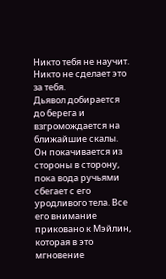Никто тебя не научит. Никто не сделает это за тебя.
Дьявол добирается до берега и взгромождается на ближайшие скалы. Он покачивается из стороны в сторону, пока вода ручьями сбегает с его уродливого тела. Все его внимание приковано к Мэйлин, которая в это мгновение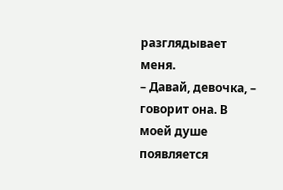разглядывает меня.
– Давай, девочка, – говорит она. В моей душе появляется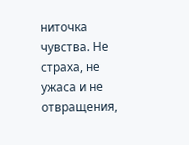ниточка чувства. Не страха, не ужаса и не отвращения,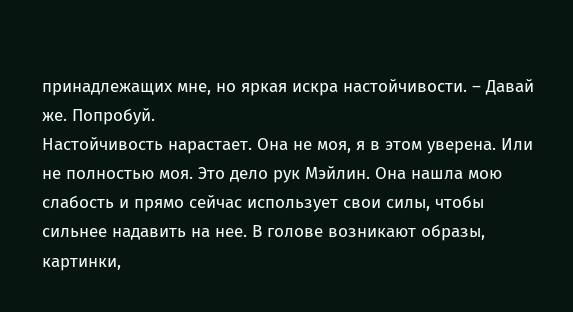принадлежащих мне, но яркая искра настойчивости. – Давай же. Попробуй.
Настойчивость нарастает. Она не моя, я в этом уверена. Или не полностью моя. Это дело рук Мэйлин. Она нашла мою слабость и прямо сейчас использует свои силы, чтобы сильнее надавить на нее. В голове возникают образы, картинки,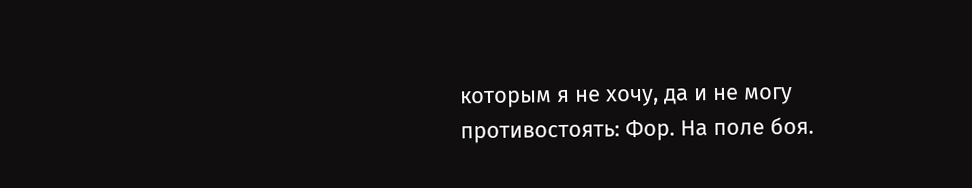которым я не хочу, да и не могу противостоять: Фор. На поле боя.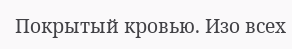Покрытый кровью. Изо всех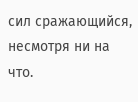сил сражающийся, несмотря ни на что.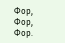Фор, Фор, Фор.